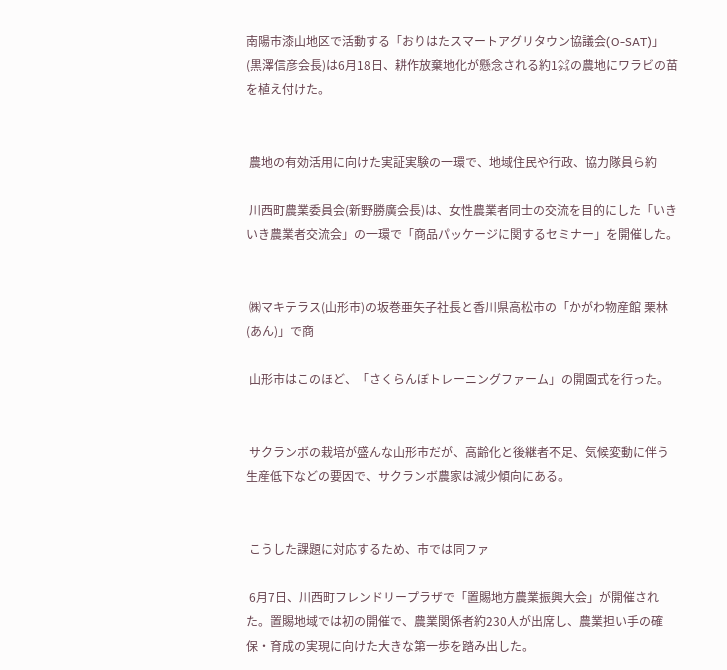南陽市漆山地区で活動する「おりはたスマートアグリタウン協議会(O-SAT)」(黒澤信彦会長)は6月18日、耕作放棄地化が懸念される約1㌶の農地にワラビの苗を植え付けた。


 農地の有効活用に向けた実証実験の一環で、地域住民や行政、協力隊員ら約

 川西町農業委員会(新野勝廣会長)は、女性農業者同士の交流を目的にした「いきいき農業者交流会」の一環で「商品パッケージに関するセミナー」を開催した。


 ㈱マキテラス(山形市)の坂巻亜矢子社長と香川県高松市の「かがわ物産館 栗林(あん)」で商

 山形市はこのほど、「さくらんぼトレーニングファーム」の開園式を行った。


 サクランボの栽培が盛んな山形市だが、高齢化と後継者不足、気候変動に伴う生産低下などの要因で、サクランボ農家は減少傾向にある。


 こうした課題に対応するため、市では同ファ

 6月7日、川西町フレンドリープラザで「置賜地方農業振興大会」が開催された。置賜地域では初の開催で、農業関係者約230人が出席し、農業担い手の確保・育成の実現に向けた大きな第一歩を踏み出した。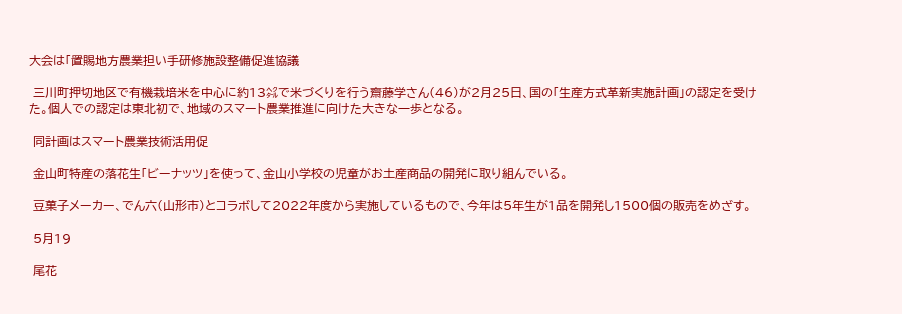大会は「置賜地方農業担い手研修施設整備促進協議

 三川町押切地区で有機栽培米を中心に約13㌶で米づくりを行う齋藤学さん(46)が2月25日、国の「生産方式革新実施計画」の認定を受けた。個人での認定は東北初で、地域のスマート農業推進に向けた大きな一歩となる。

 同計画はスマート農業技術活用促

 金山町特産の落花生「ビーナッツ」を使って、金山小学校の児童がお土産商品の開発に取り組んでいる。

 豆菓子メーカー、でん六(山形市)とコラボして2022年度から実施しているもので、今年は5年生が1品を開発し1500個の販売をめざす。

 5月19

 尾花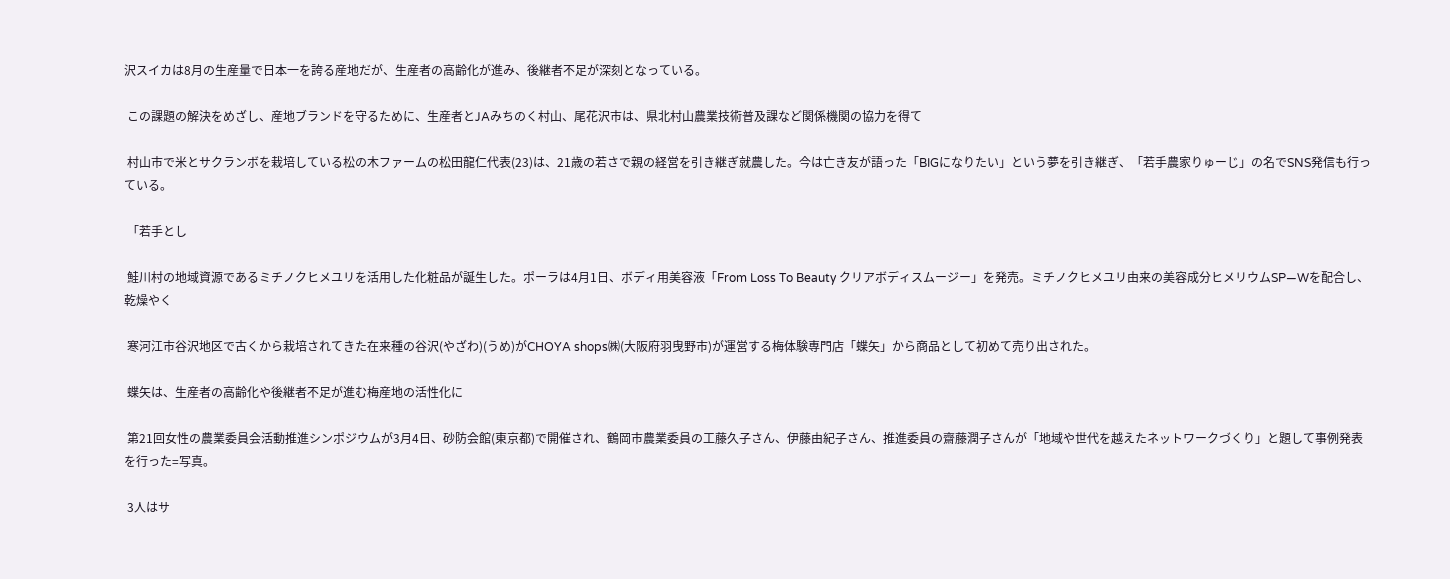沢スイカは8月の生産量で日本一を誇る産地だが、生産者の高齢化が進み、後継者不足が深刻となっている。

 この課題の解決をめざし、産地ブランドを守るために、生産者とJAみちのく村山、尾花沢市は、県北村山農業技術普及課など関係機関の協力を得て

 村山市で米とサクランボを栽培している松の木ファームの松田龍仁代表(23)は、21歳の若さで親の経営を引き継ぎ就農した。今は亡き友が語った「BIGになりたい」という夢を引き継ぎ、「若手農家りゅーじ」の名でSNS発信も行っている。

 「若手とし

 鮭川村の地域資源であるミチノクヒメユリを活用した化粧品が誕生した。ポーラは4月1日、ボディ用美容液「From Loss To Beauty クリアボディスムージー」を発売。ミチノクヒメユリ由来の美容成分ヒメリウムSP―Wを配合し、乾燥やく

 寒河江市谷沢地区で古くから栽培されてきた在来種の谷沢(やざわ)(うめ)がCHOYA shops㈱(大阪府羽曳野市)が運営する梅体験専門店「蝶矢」から商品として初めて売り出された。

 蝶矢は、生産者の高齢化や後継者不足が進む梅産地の活性化に

 第21回女性の農業委員会活動推進シンポジウムが3月4日、砂防会館(東京都)で開催され、鶴岡市農業委員の工藤久子さん、伊藤由紀子さん、推進委員の齋藤潤子さんが「地域や世代を越えたネットワークづくり」と題して事例発表を行った=写真。

 3人はサ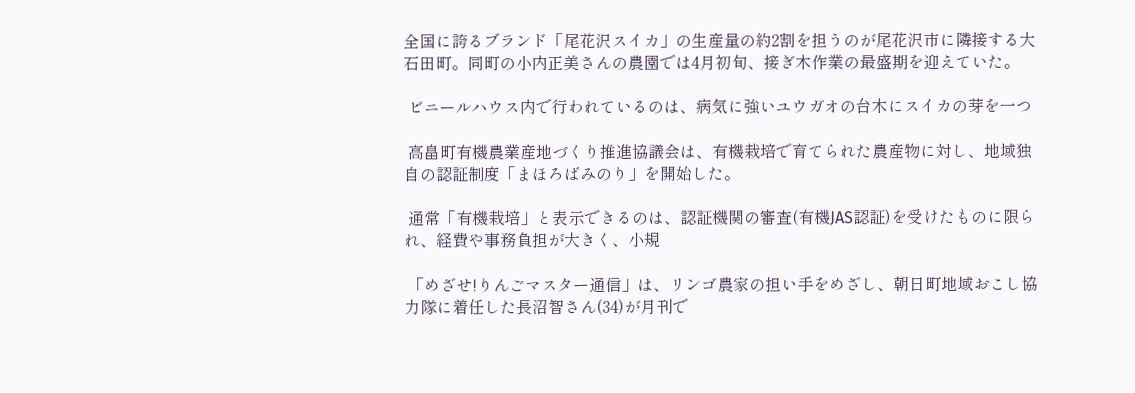全国に誇るブランド「尾花沢スイカ」の生産量の約2割を担うのが尾花沢市に隣接する大石田町。同町の小内正美さんの農園では4月初旬、接ぎ木作業の最盛期を迎えていた。

 ビニールハウス内で行われているのは、病気に強いユウガオの台木にスイカの芽を一つ

 高畠町有機農業産地づくり推進協議会は、有機栽培で育てられた農産物に対し、地域独自の認証制度「まほろばみのり」を開始した。

 通常「有機栽培」と表示できるのは、認証機関の審査(有機JAS認証)を受けたものに限られ、経費や事務負担が大きく、小規

 「めざせ!りんごマスター通信」は、リンゴ農家の担い手をめざし、朝日町地域おこし協力隊に着任した長沼智さん(34)が月刊で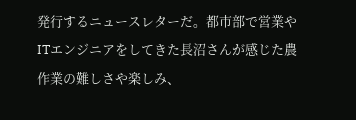発行するニュースレターだ。都市部で営業やITエンジニアをしてきた長沼さんが感じた農作業の難しさや楽しみ、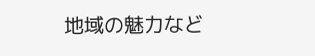地域の魅力など